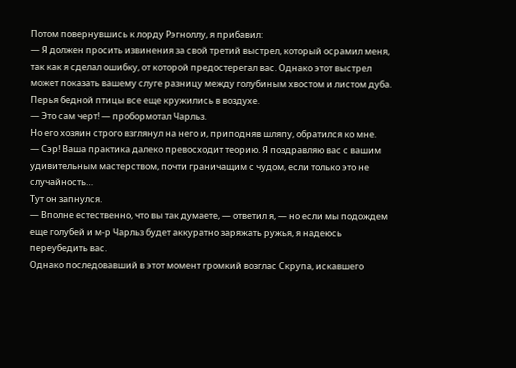Потом повернувшись к лорду Рэгноллу, я прибавил:
— Я должен просить извинения за свой третий выстрел, который осрамил меня, так как я сделал ошибку, от которой предостерегал вас. Однако этот выстрел может показать вашему слуге разницу между голубиным хвостом и листом дуба.
Перья бедной птицы все еще кружились в воздухе.
— Это сам черт! — пробормотал Чарльз.
Но его хозяин строго взглянул на него и, приподняв шляпу, обратился ко мне.
— Сэр! Ваша практика далеко превосходит теорию. Я поздравляю вас с вашим удивительным мастерством, почти граничащим с чудом, если только это не случайность…
Тут он запнулся.
— Вполне естественно, что вы так думаете, — ответил я, — но если мы подождем еще голубей и м-р Чарльз будет аккуратно заряжать ружья, я надеюсь переубедить вас.
Однако последовавший в этот момент громкий возглас Скрупа, искавшего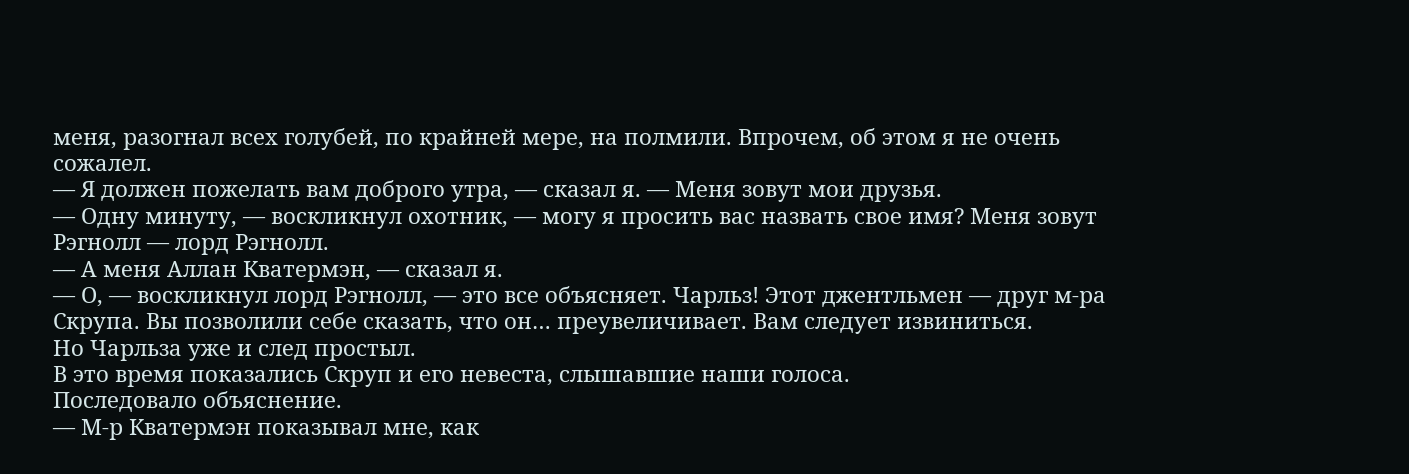меня, разогнал всех голубей, по крайней мере, на полмили. Впрочем, об этом я не очень сожалел.
— Я должен пожелать вам доброго утра, — сказал я. — Меня зовут мои друзья.
— Одну минуту, — воскликнул охотник, — могу я просить вас назвать свое имя? Меня зовут Рэгнолл — лорд Рэгнолл.
— А меня Аллан Кватермэн, — сказал я.
— О, — воскликнул лорд Рэгнолл, — это все объясняет. Чарльз! Этот джентльмен — друг м-ра Скрупа. Вы позволили себе сказать, что он… преувеличивает. Вам следует извиниться.
Но Чарльза уже и след простыл.
В это время показались Скруп и его невеста, слышавшие наши голоса.
Последовало объяснение.
— М-р Кватермэн показывал мне, как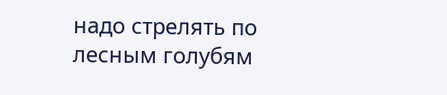надо стрелять по лесным голубям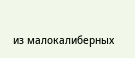из малокалиберных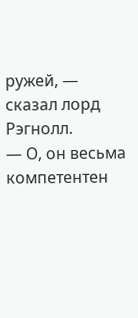ружей, — сказал лорд Рэгнолл.
— О, он весьма компетентен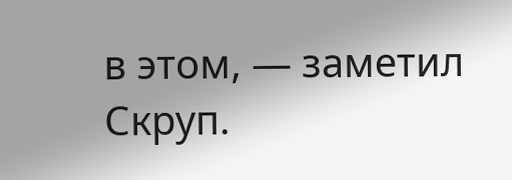в этом, — заметил Скруп.